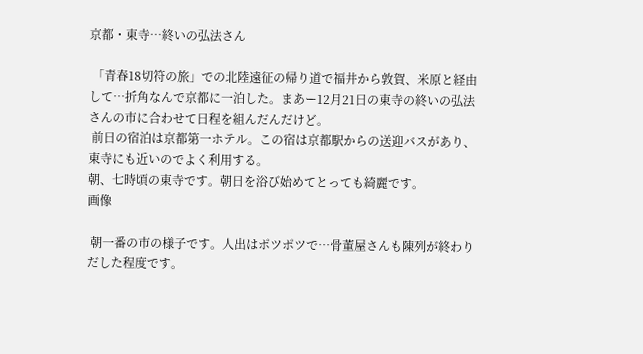京都・東寺…終いの弘法さん

 「青春18切符の旅」での北陸遠征の帰り道で福井から敦賀、米原と経由して…折角なんで京都に一泊した。まあー12月21日の東寺の終いの弘法さんの市に合わせて日程を組んだんだけど。
 前日の宿泊は京都第一ホテル。この宿は京都駅からの送迎バスがあり、東寺にも近いのでよく利用する。
朝、七時頃の東寺です。朝日を浴び始めてとっても綺麗です。
画像

 朝一番の市の様子です。人出はポツポツで…骨董屋さんも陳列が終わりだした程度です。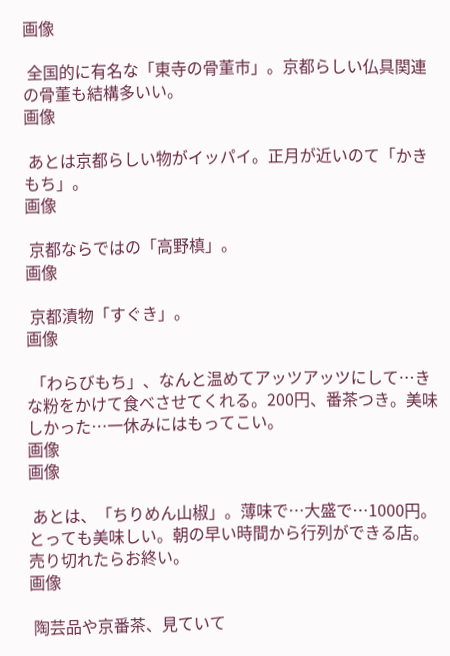画像

 全国的に有名な「東寺の骨董市」。京都らしい仏具関連の骨董も結構多いい。
画像

 あとは京都らしい物がイッパイ。正月が近いのて「かきもち」。
画像

 京都ならではの「高野槙」。
画像

 京都漬物「すぐき」。
画像

 「わらびもち」、なんと温めてアッツアッツにして…きな粉をかけて食べさせてくれる。200円、番茶つき。美味しかった…一休みにはもってこい。
画像
画像

 あとは、「ちりめん山椒」。薄味で…大盛で…1000円。とっても美味しい。朝の早い時間から行列ができる店。売り切れたらお終い。
画像

 陶芸品や京番茶、見ていて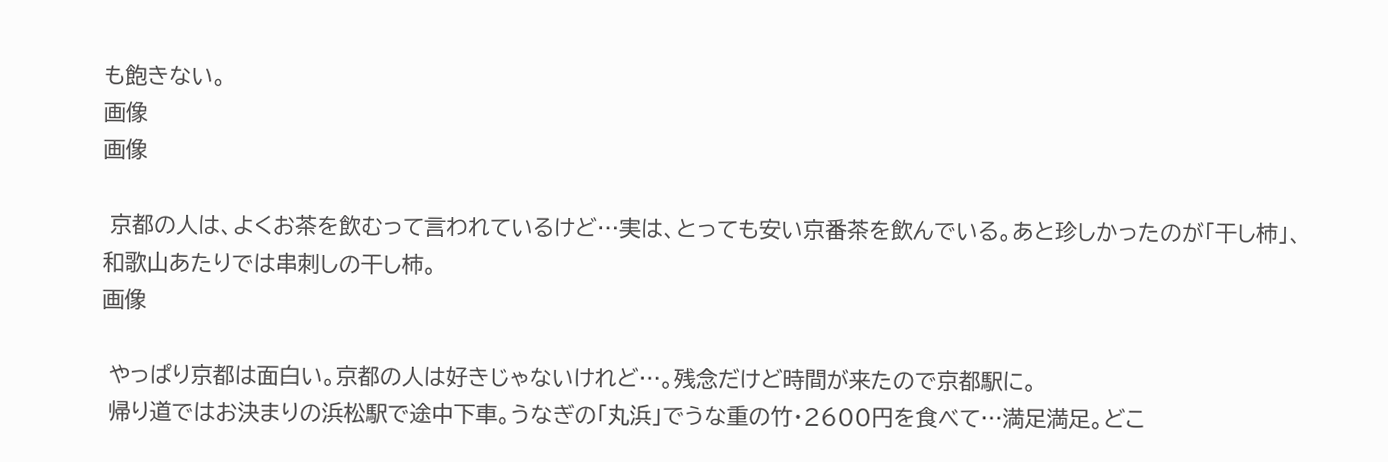も飽きない。
画像
画像

 京都の人は、よくお茶を飲むって言われているけど…実は、とっても安い京番茶を飲んでいる。あと珍しかったのが「干し柿」、和歌山あたりでは串刺しの干し柿。
画像

 やっぱり京都は面白い。京都の人は好きじゃないけれど…。残念だけど時間が来たので京都駅に。
 帰り道ではお決まりの浜松駅で途中下車。うなぎの「丸浜」でうな重の竹・2600円を食べて…満足満足。どこ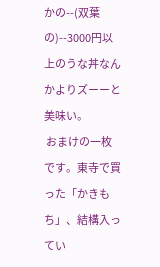かの--(双葉の)--3000円以上のうな丼なんかよりズーーと美味い。
 おまけの一枚です。東寺で買った「かきもち」、結構入ってい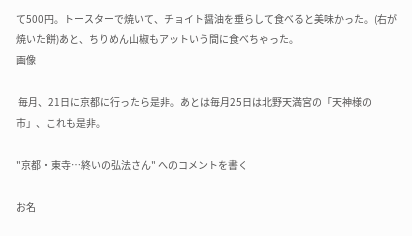て500円。トースターで焼いて、チョイト醤油を垂らして食べると美味かった。(右が焼いた餅)あと、ちりめん山椒もアットいう間に食べちゃった。
画像

 毎月、21日に京都に行ったら是非。あとは毎月25日は北野天満宮の「天神様の市」、これも是非。

"京都・東寺…終いの弘法さん" へのコメントを書く

お名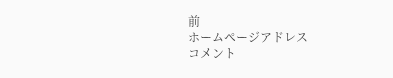前
ホームページアドレス
コメント